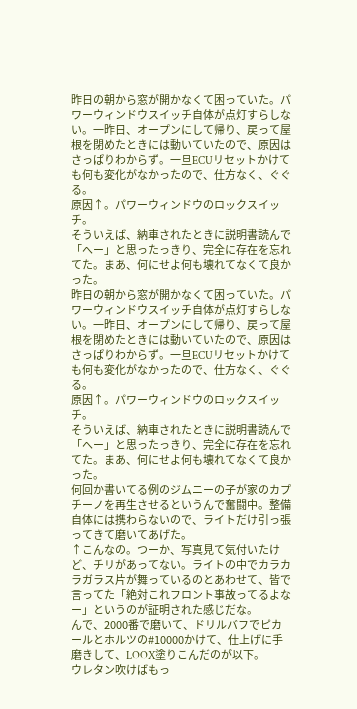昨日の朝から窓が開かなくて困っていた。パワーウィンドウスイッチ自体が点灯すらしない。一昨日、オープンにして帰り、戻って屋根を閉めたときには動いていたので、原因はさっぱりわからず。一旦ECUリセットかけても何も変化がなかったので、仕方なく、ぐぐる。
原因↑。パワーウィンドウのロックスイッチ。
そういえば、納車されたときに説明書読んで「へー」と思ったっきり、完全に存在を忘れてた。まあ、何にせよ何も壊れてなくて良かった。
昨日の朝から窓が開かなくて困っていた。パワーウィンドウスイッチ自体が点灯すらしない。一昨日、オープンにして帰り、戻って屋根を閉めたときには動いていたので、原因はさっぱりわからず。一旦ECUリセットかけても何も変化がなかったので、仕方なく、ぐぐる。
原因↑。パワーウィンドウのロックスイッチ。
そういえば、納車されたときに説明書読んで「へー」と思ったっきり、完全に存在を忘れてた。まあ、何にせよ何も壊れてなくて良かった。
何回か書いてる例のジムニーの子が家のカプチーノを再生させるというんで奮闘中。整備自体には携わらないので、ライトだけ引っ張ってきて磨いてあげた。
↑こんなの。つーか、写真見て気付いたけど、チリがあってない。ライトの中でカラカラガラス片が舞っているのとあわせて、皆で言ってた「絶対これフロント事故ってるよなー」というのが証明された感じだな。
んで、2000番で磨いて、ドリルバフでピカールとホルツの#10000かけて、仕上げに手磨きして、LOOX塗りこんだのが以下。
ウレタン吹けばもっ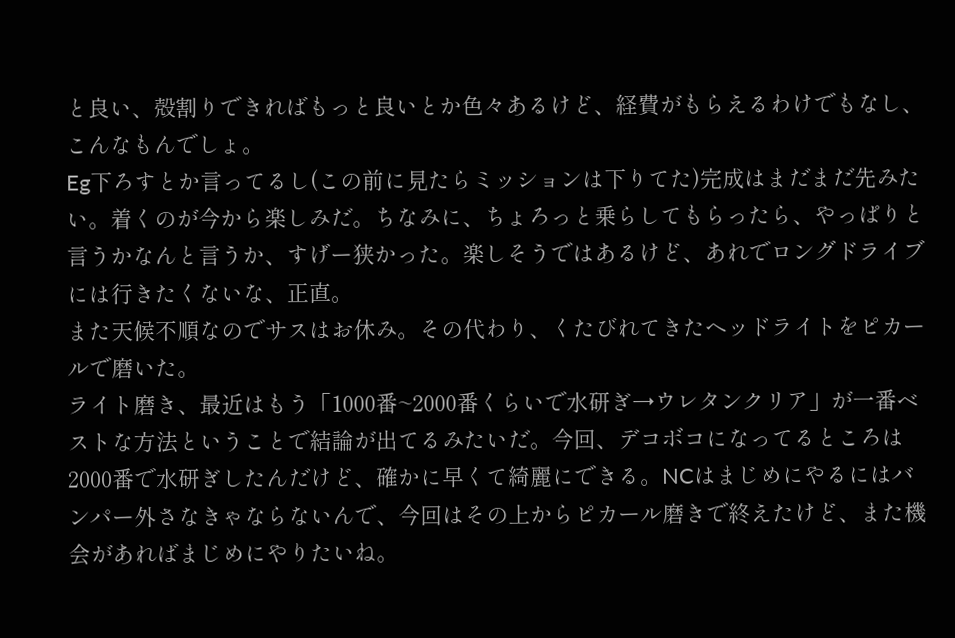と良い、殻割りできればもっと良いとか色々あるけど、経費がもらえるわけでもなし、こんなもんでしょ。
Eg下ろすとか言ってるし(この前に見たらミッションは下りてた)完成はまだまだ先みたい。着くのが今から楽しみだ。ちなみに、ちょろっと乗らしてもらったら、やっぱりと言うかなんと言うか、すげー狭かった。楽しそうではあるけど、あれでロングドライブには行きたくないな、正直。
また天候不順なのでサスはお休み。その代わり、くたびれてきたヘッドライトをピカールで磨いた。
ライト磨き、最近はもう「1000番~2000番くらいで水研ぎ→ウレタンクリア」が一番ベストな方法ということで結論が出てるみたいだ。今回、デコボコになってるところは2000番で水研ぎしたんだけど、確かに早くて綺麗にできる。NCはまじめにやるにはバンパー外さなきゃならないんで、今回はその上からピカール磨きで終えたけど、また機会があればまじめにやりたいね。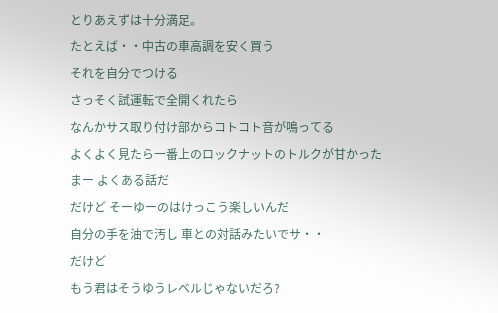とりあえずは十分満足。
たとえば・・中古の車高調を安く買う
それを自分でつける
さっそく試運転で全開くれたら
なんかサス取り付け部からコトコト音が鳴ってる
よくよく見たら一番上のロックナットのトルクが甘かった
まー よくある話だ
だけど そーゆーのはけっこう楽しいんだ
自分の手を油で汚し 車との対話みたいでサ・・
だけど
もう君はそうゆうレベルじゃないだろ?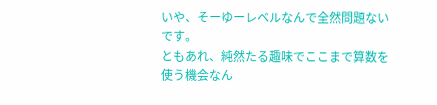いや、そーゆーレベルなんで全然問題ないです。
ともあれ、純然たる趣味でここまで算数を使う機会なん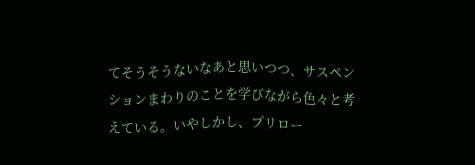てそうそうないなあと思いつつ、サスペンションまわりのことを学びながら色々と考えている。いやしかし、プリロー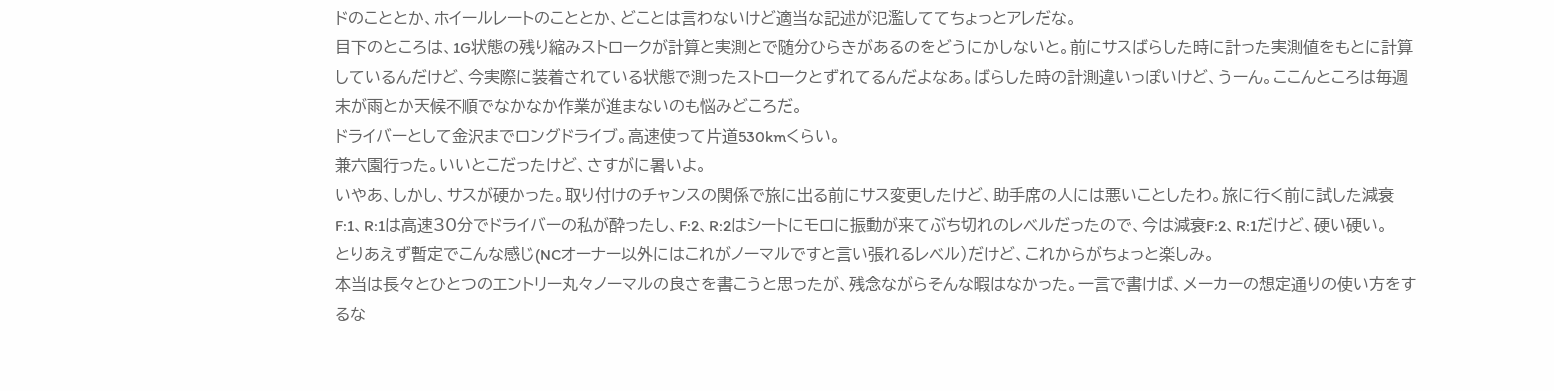ドのこととか、ホイールレートのこととか、どことは言わないけど適当な記述が氾濫しててちょっとアレだな。
目下のところは、1G状態の残り縮みストロークが計算と実測とで随分ひらきがあるのをどうにかしないと。前にサスばらした時に計った実測値をもとに計算しているんだけど、今実際に装着されている状態で測ったストロークとずれてるんだよなあ。ばらした時の計測違いっぽいけど、うーん。ここんところは毎週末が雨とか天候不順でなかなか作業が進まないのも悩みどころだ。
ドライバーとして金沢までロングドライブ。高速使って片道530kmくらい。
兼六園行った。いいとこだったけど、さすがに暑いよ。
いやあ、しかし、サスが硬かった。取り付けのチャンスの関係で旅に出る前にサス変更したけど、助手席の人には悪いことしたわ。旅に行く前に試した減衰F:1、R:1は高速30分でドライバーの私が酔ったし、F:2、R:2はシートにモロに振動が来てぶち切れのレベルだったので、今は減衰F:2、R:1だけど、硬い硬い。
とりあえず暫定でこんな感じ(NCオーナー以外にはこれがノーマルですと言い張れるレベル)だけど、これからがちょっと楽しみ。
本当は長々とひとつのエントリー丸々ノーマルの良さを書こうと思ったが、残念ながらそんな暇はなかった。一言で書けば、メーカーの想定通りの使い方をするな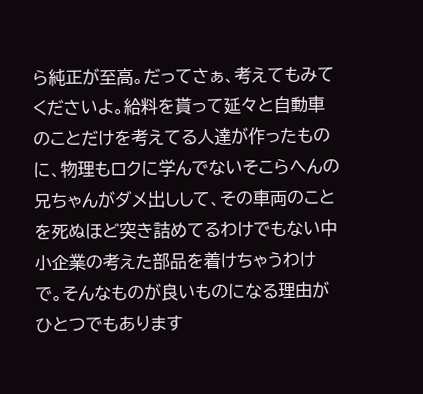ら純正が至高。だってさぁ、考えてもみてくださいよ。給料を貰って延々と自動車のことだけを考えてる人達が作ったものに、物理もロクに学んでないそこらへんの兄ちゃんがダメ出しして、その車両のことを死ぬほど突き詰めてるわけでもない中小企業の考えた部品を着けちゃうわけで。そんなものが良いものになる理由がひとつでもあります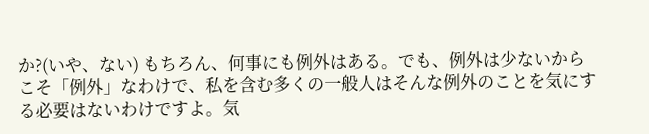か?(いや、ない) もちろん、何事にも例外はある。でも、例外は少ないからこそ「例外」なわけで、私を含む多くの一般人はそんな例外のことを気にする必要はないわけですよ。気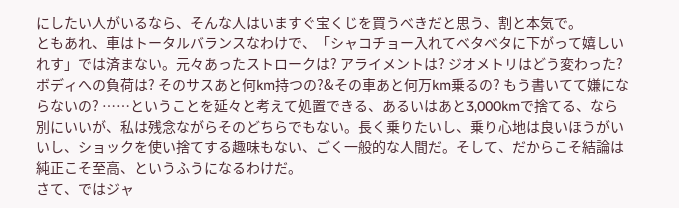にしたい人がいるなら、そんな人はいますぐ宝くじを買うべきだと思う、割と本気で。
ともあれ、車はトータルバランスなわけで、「シャコチョー入れてベタベタに下がって嬉しいれす」では済まない。元々あったストロークは? アライメントは? ジオメトリはどう変わった? ボディへの負荷は? そのサスあと何km持つの?&その車あと何万km乗るの? もう書いてて嫌にならないの? ……ということを延々と考えて処置できる、あるいはあと3,000kmで捨てる、なら別にいいが、私は残念ながらそのどちらでもない。長く乗りたいし、乗り心地は良いほうがいいし、ショックを使い捨てする趣味もない、ごく一般的な人間だ。そして、だからこそ結論は純正こそ至高、というふうになるわけだ。
さて、ではジャ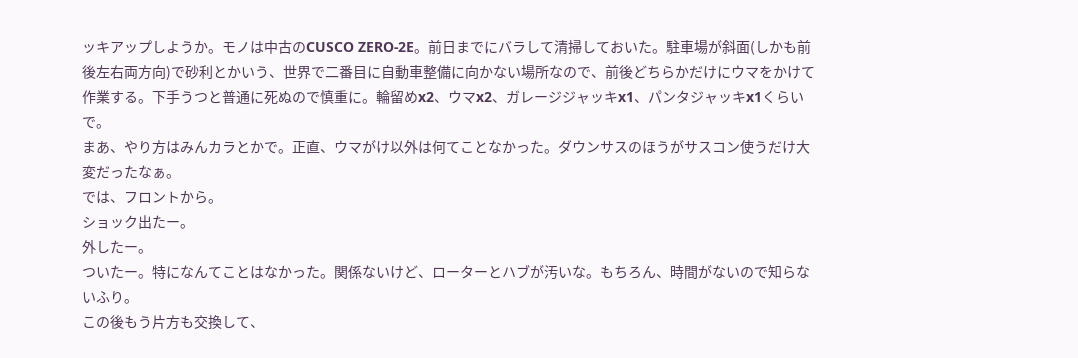ッキアップしようか。モノは中古のCUSCO ZERO-2E。前日までにバラして清掃しておいた。駐車場が斜面(しかも前後左右両方向)で砂利とかいう、世界で二番目に自動車整備に向かない場所なので、前後どちらかだけにウマをかけて作業する。下手うつと普通に死ぬので慎重に。輪留めx2、ウマx2、ガレージジャッキx1、パンタジャッキx1くらいで。
まあ、やり方はみんカラとかで。正直、ウマがけ以外は何てことなかった。ダウンサスのほうがサスコン使うだけ大変だったなぁ。
では、フロントから。
ショック出たー。
外したー。
ついたー。特になんてことはなかった。関係ないけど、ローターとハブが汚いな。もちろん、時間がないので知らないふり。
この後もう片方も交換して、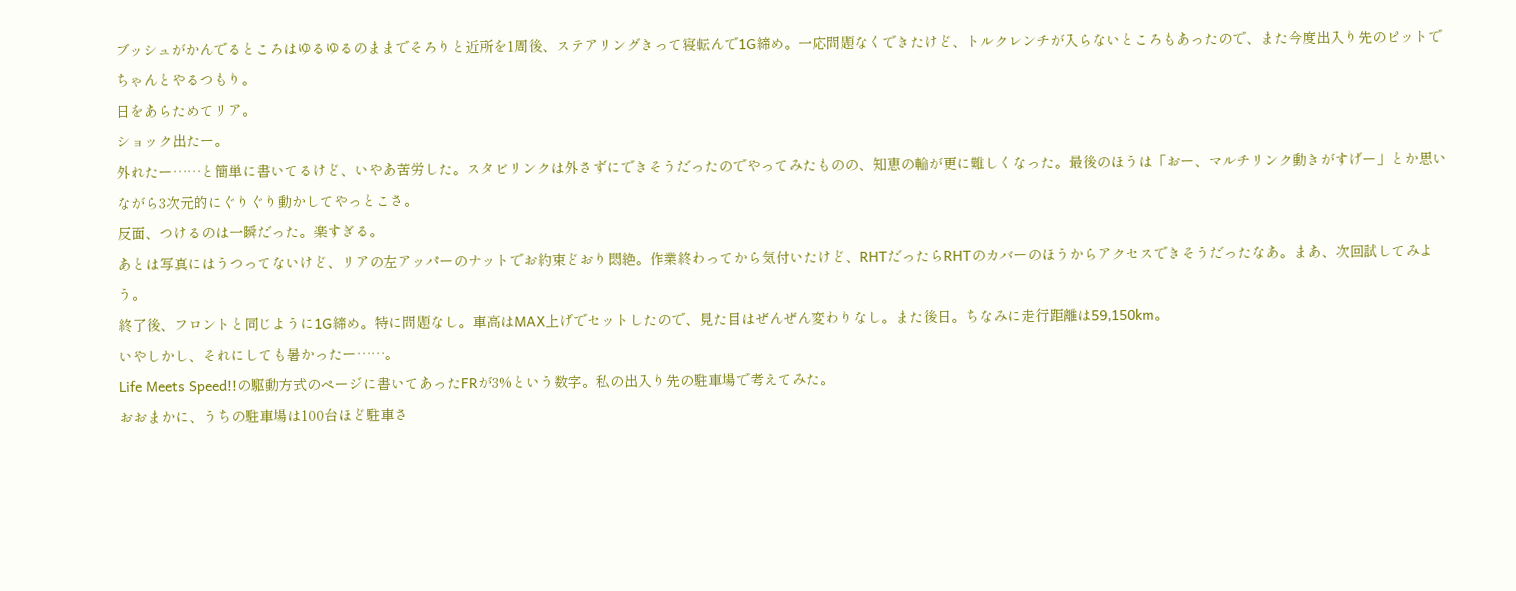ブッシュがかんでるところはゆるゆるのままでそろりと近所を1周後、ステアリングきって寝転んで1G締め。一応問題なくできたけど、トルクレンチが入らないところもあったので、また今度出入り先のピットでちゃんとやるつもり。
日をあらためてリア。
ショック出たー。
外れたー……と簡単に書いてるけど、いやあ苦労した。スタビリンクは外さずにできそうだったのでやってみたものの、知恵の輪が更に難しくなった。最後のほうは「おー、マルチリンク動きがすげー」とか思いながら3次元的にぐりぐり動かしてやっとこさ。
反面、つけるのは一瞬だった。楽すぎる。
あとは写真にはうつってないけど、リアの左アッパーのナットでお約束どおり悶絶。作業終わってから気付いたけど、RHTだったらRHTのカバーのほうからアクセスできそうだったなあ。まあ、次回試してみよう。
終了後、フロントと同じように1G締め。特に問題なし。車高はMAX上げでセットしたので、見た目はぜんぜん変わりなし。また後日。ちなみに走行距離は59,150km。
いやしかし、それにしても暑かったー……。
Life Meets Speed!!の駆動方式のページに書いてあったFRが3%という数字。私の出入り先の駐車場で考えてみた。
おおまかに、うちの駐車場は100台ほど駐車さ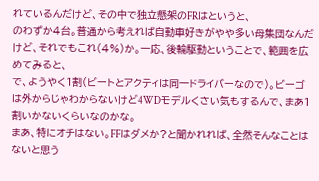れているんだけど、その中で独立懸架のFRはというと、
のわずか4台。普通から考えれば自動車好きがやや多い母集団なんだけど、それでもこれ(4%)か。一応、後輪駆動ということで、範囲を広めてみると、
で、ようやく1割(ビートとアクティは同一ドライバーなので)。ビーゴは外からじゃわからないけど4WDモデルくさい気もするんで、まあ1割いかないくらいなのかな。
まあ、特にオチはない。FFはダメか?と聞かれれば、全然そんなことはないと思う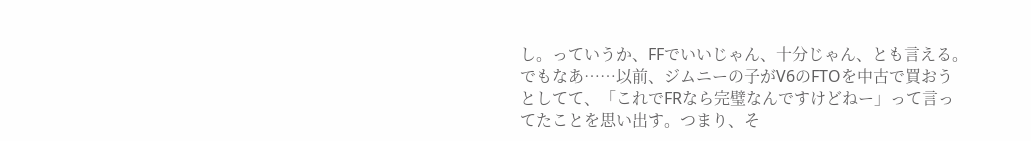し。っていうか、FFでいいじゃん、十分じゃん、とも言える。でもなあ……以前、ジムニーの子がV6のFTOを中古で買おうとしてて、「これでFRなら完璧なんですけどねー」って言ってたことを思い出す。つまり、そ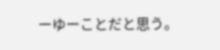ーゆーことだと思う。